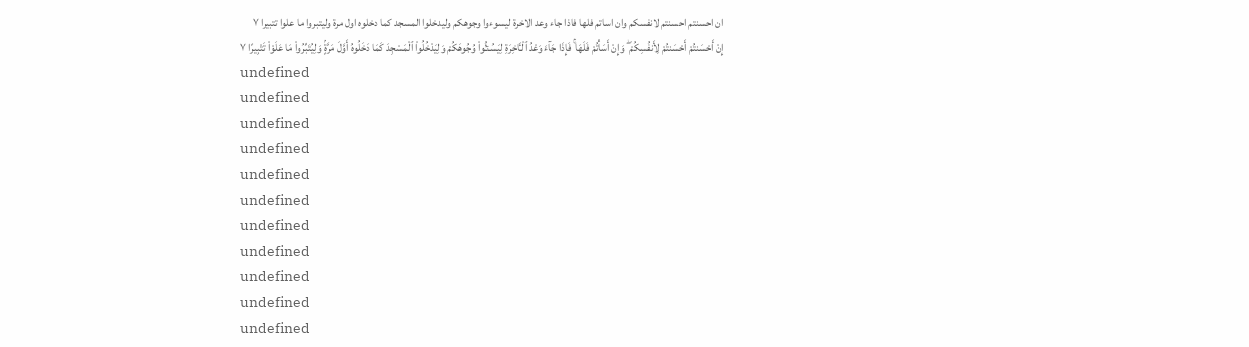ان احسنتم احسنتم لانفسكم وان اساتم فلها فاذا جاء وعد الاخرة ليسوءوا وجوهكم وليدخلوا المسجد كما دخلوه اول مرة وليتبروا ما علوا تتبيرا ٧
إِنْ أَحْسَنتُمْ أَحْسَنتُمْ لِأَنفُسِكُمْ ۖ وَإِنْ أَسَأْتُمْ فَلَهَا ۚ فَإِذَا جَآءَ وَعْدُ ٱلْـَٔاخِرَةِ لِيَسُـۥٓـُٔوا۟ وُجُوهَكُمْ وَلِيَدْخُلُوا۟ ٱلْمَسْجِدَ كَمَا دَخَلُوهُ أَوَّلَ مَرَّةٍۢ وَلِيُتَبِّرُوا۟ مَا عَلَوْا۟ تَتْبِيرًا ٧
undefined
undefined
undefined
undefined
undefined
undefined
undefined
undefined
undefined
undefined
undefined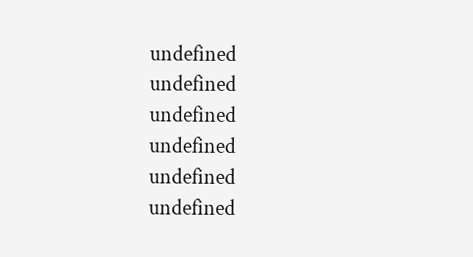undefined
undefined
undefined
undefined
undefined
undefined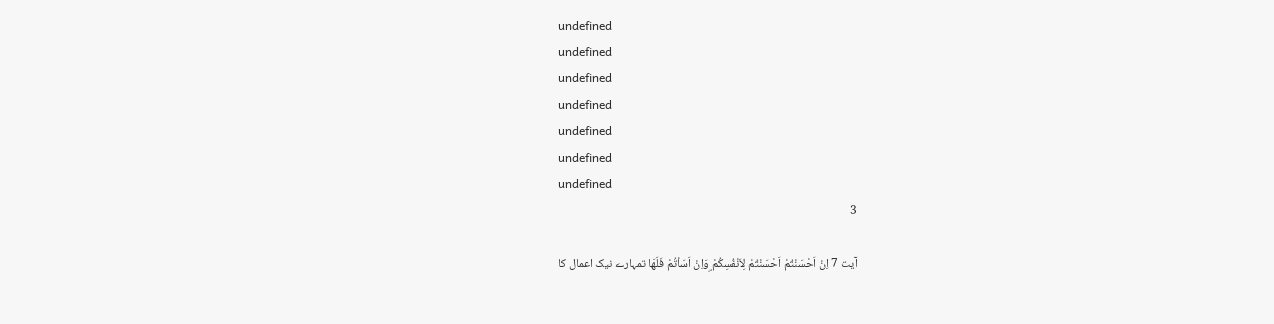undefined
undefined
undefined
undefined
undefined
undefined
undefined
3

آیت 7 اِنْ اَحْسَنْتُمْ اَحْسَنْتُمْ لِاَنْفُسِكُمْ ۣوَاِنْ اَسَاْتُمْ فَلَهَا تمہارے نیک اعمال کا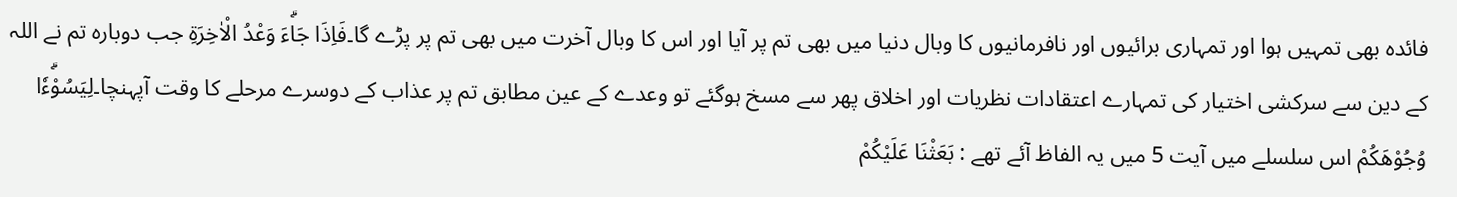فائدہ بھی تمہیں ہوا اور تمہاری برائیوں اور نافرمانیوں کا وبال دنیا میں بھی تم پر آیا اور اس کا وبال آخرت میں بھی تم پر پڑے گا۔فَاِذَا جَاۗءَ وَعْدُ الْاٰخِرَةِ جب دوبارہ تم نے اللہ کے دین سے سرکشی اختیار کی تمہارے اعتقادات نظریات اور اخلاق پھر سے مسخ ہوگئے تو وعدے کے عین مطابق تم پر عذاب کے دوسرے مرحلے کا وقت آپہنچا۔لِيَسُوْۗءٗا وُجُوْهَكُمْ اس سلسلے میں آیت 5 میں یہ الفاظ آئے تھے : بَعَثْنَا عَلَیْکُمْ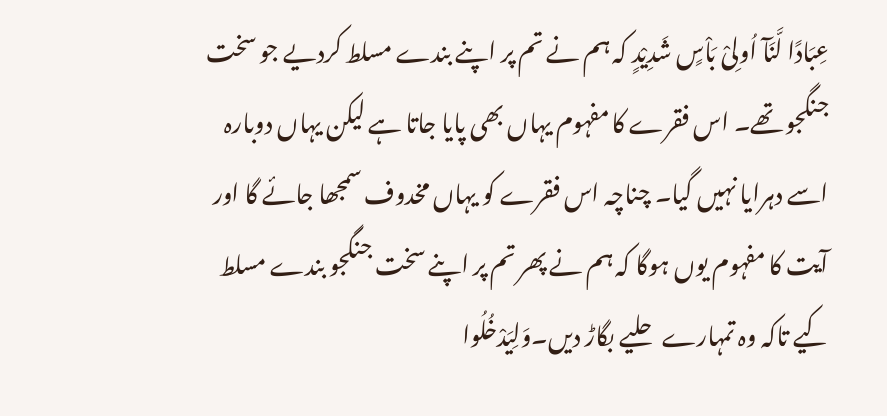عِبَادًا لَّنَآ اُولِیْ بَاْسٍ شَدِیْدٍ کہ ہم نے تم پر اپنے بندے مسلط کردیے جو سخت جنگجو تھے۔ اس فقرے کا مفہوم یہاں بھی پایا جاتا ہے لیکن یہاں دوبارہ اسے دہرایا نہیں گیا۔ چناچہ اس فقرے کو یہاں مخدوف سمجھا جائے گا اور آیت کا مفہوم یوں ہوگا کہ ہم نے پھر تم پر اپنے سخت جنگجو بندے مسلط کیے تاکہ وہ تمہارے حلیے بگاڑ دیں۔وَلِيَدْخُلُوا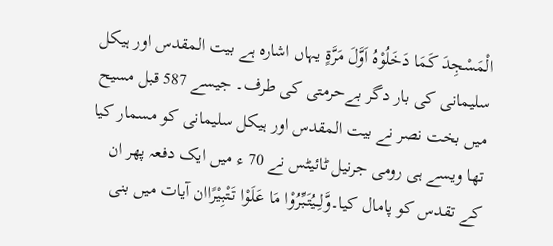الْمَسْجِدَ كَمَا دَخَلُوْهُ اَوَّلَ مَرَّةٍ یہاں اشارہ ہے بیت المقدس اور ہیکل سلیمانی کی بار دگر بےحرمتی کی طرف۔ جیسے 587 قبل مسیح میں بخت نصر نے بیت المقدس اور ہیکل سلیمانی کو مسمار کیا تھا ویسے ہی رومی جرنیل ٹائیٹس نے 70 ء میں ایک دفعہ پھر ان کے تقدس کو پامال کیا۔وَّلِــيُتَبِّرُوْا مَا عَلَوْا تَتْبِيْرًاان آیات میں بنی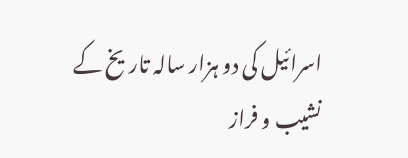اسرائیل کی دو ہزار سالہ تاریخ کے نشیب و فراز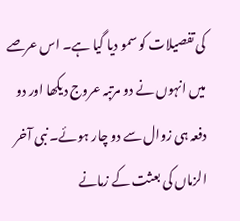کی تفصیلات کو سمو دیا گیا ہے۔ اس عرصے میں انہوں نے دو مرتبہ عروج دیکھا اور دو دفعہ ہی زوال سے دو چار ہوئے۔ نبی آخر الزماں کی بعثت کے زمانے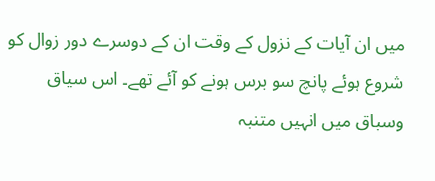میں ان آیات کے نزول کے وقت ان کے دوسرے دور زوال کو شروع ہوئے پانچ سو برس ہونے کو آئے تھے۔ اس سیاق وسباق میں انہیں متنبہ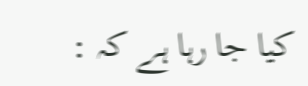کیا جا رہا ہے کہ :